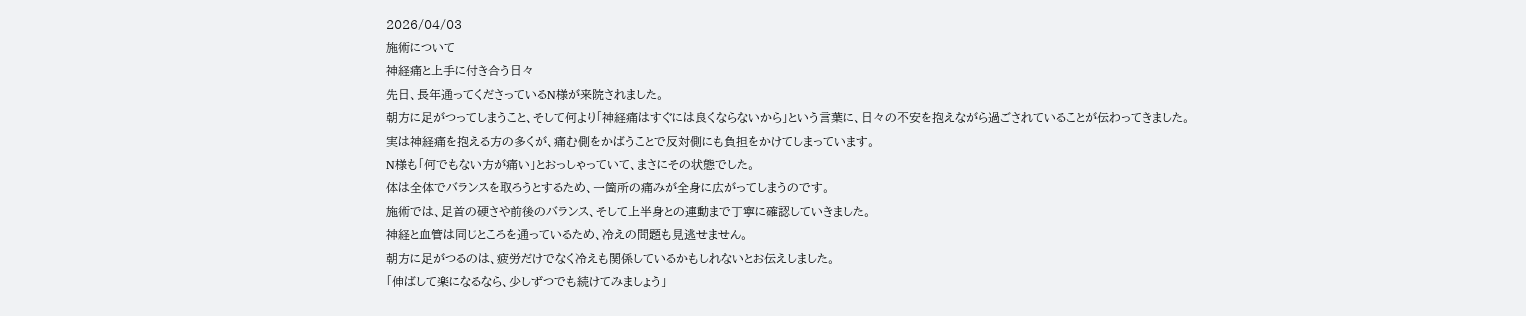2026/04/03
施術について
神経痛と上手に付き合う日々
先日、長年通ってくださっているN様が来院されました。
朝方に足がつってしまうこと、そして何より「神経痛はすぐには良くならないから」という言葉に、日々の不安を抱えながら過ごされていることが伝わってきました。
実は神経痛を抱える方の多くが、痛む側をかばうことで反対側にも負担をかけてしまっています。
N様も「何でもない方が痛い」とおっしゃっていて、まさにその状態でした。
体は全体でバランスを取ろうとするため、一箇所の痛みが全身に広がってしまうのです。
施術では、足首の硬さや前後のバランス、そして上半身との連動まで丁寧に確認していきました。
神経と血管は同じところを通っているため、冷えの問題も見逃せません。
朝方に足がつるのは、疲労だけでなく冷えも関係しているかもしれないとお伝えしました。
「伸ばして楽になるなら、少しずつでも続けてみましょう」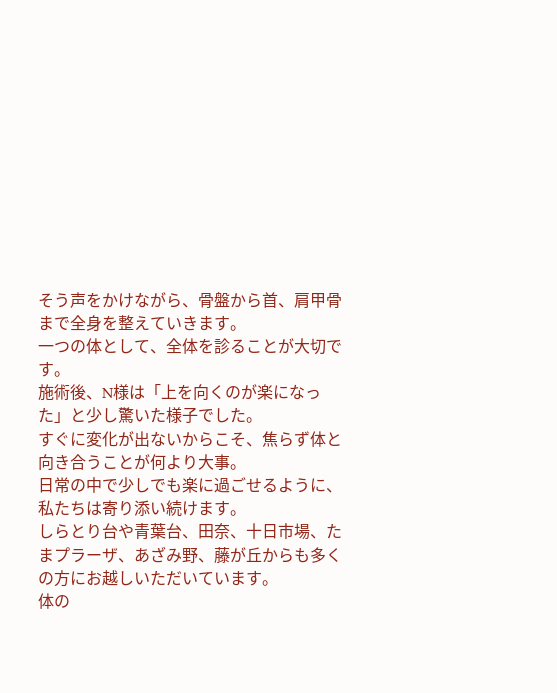そう声をかけながら、骨盤から首、肩甲骨まで全身を整えていきます。
一つの体として、全体を診ることが大切です。
施術後、N様は「上を向くのが楽になった」と少し驚いた様子でした。
すぐに変化が出ないからこそ、焦らず体と向き合うことが何より大事。
日常の中で少しでも楽に過ごせるように、私たちは寄り添い続けます。
しらとり台や青葉台、田奈、十日市場、たまプラーザ、あざみ野、藤が丘からも多くの方にお越しいただいています。
体の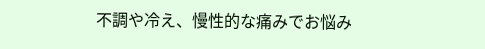不調や冷え、慢性的な痛みでお悩み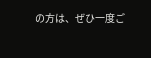の方は、ぜひ一度ご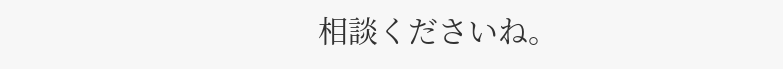相談くださいね。